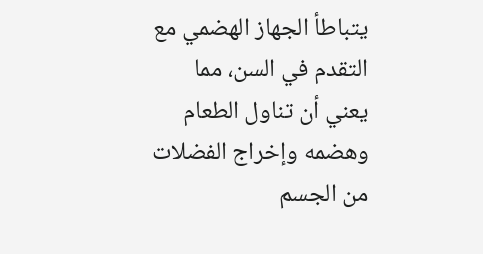يتباطأ الجهاز الهضمي مع التقدم في السن، مما يعني أن تناول الطعام وهضمه وإخراج الفضلات من الجسم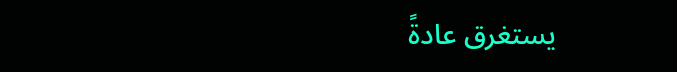يستغرق عادةً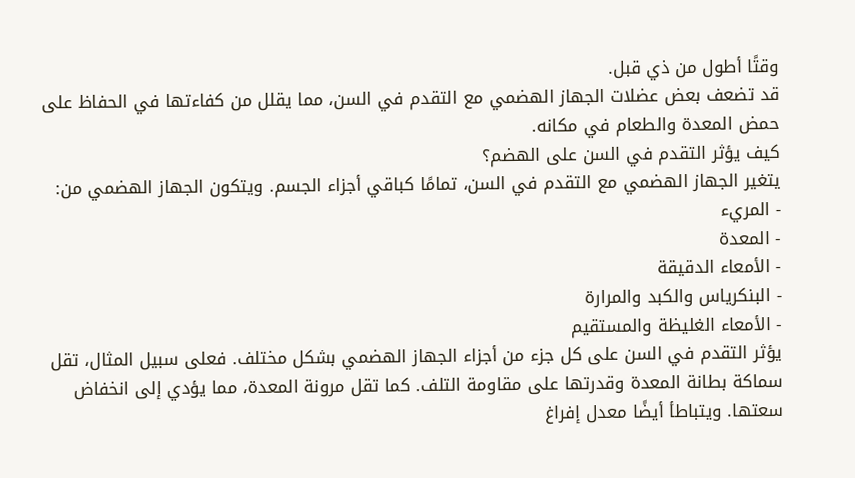وقتًا أطول من ذي قبل.
قد تضعف بعض عضلات الجهاز الهضمي مع التقدم في السن، مما يقلل من كفاءتها في الحفاظ على حمض المعدة والطعام في مكانه.
كيف يؤثر التقدم في السن على الهضم؟
يتغير الجهاز الهضمي مع التقدم في السن، تمامًا كباقي أجزاء الجسم. ويتكون الجهاز الهضمي من:
- المريء
- المعدة
- الأمعاء الدقيقة
- البنكرياس والكبد والمرارة
- الأمعاء الغليظة والمستقيم
يؤثر التقدم في السن على كل جزء من أجزاء الجهاز الهضمي بشكل مختلف. فعلى سبيل المثال، تقل سماكة بطانة المعدة وقدرتها على مقاومة التلف. كما تقل مرونة المعدة، مما يؤدي إلى انخفاض سعتها. ويتباطأ أيضًا معدل إفراغ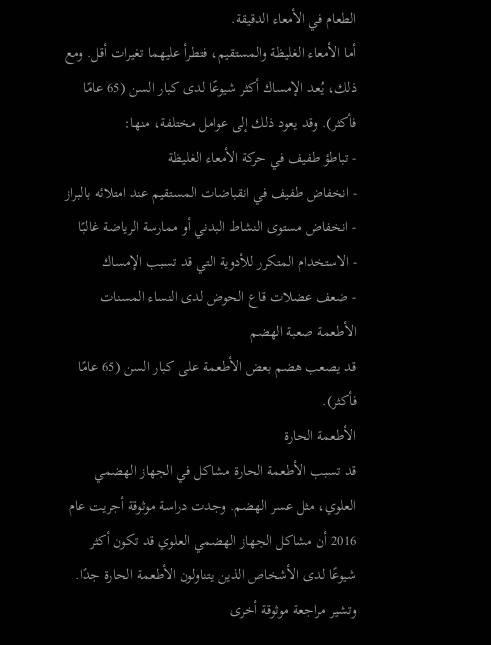الطعام في الأمعاء الدقيقة.
أما الأمعاء الغليظة والمستقيم، فتطرأ عليهما تغيرات أقل. ومع ذلك، يُعد الإمساك أكثر شيوعًا لدى كبار السن (65 عامًا فأكثر). وقد يعود ذلك إلى عوامل مختلفة، منها:
- تباطؤ طفيف في حركة الأمعاء الغليظة
- انخفاض طفيف في انقباضات المستقيم عند امتلائه بالبراز
- انخفاض مستوى النشاط البدني أو ممارسة الرياضة غالبًا
- الاستخدام المتكرر للأدوية التي قد تسبب الإمساك
- ضعف عضلات قاع الحوض لدى النساء المسنات
الأطعمة صعبة الهضم
قد يصعب هضم بعض الأطعمة على كبار السن (65 عامًا فأكثر).
الأطعمة الحارة
قد تسبب الأطعمة الحارة مشاكل في الجهاز الهضمي العلوي، مثل عسر الهضم. وجدت دراسة موثوقة أجريت عام 2016 أن مشاكل الجهاز الهضمي العلوي قد تكون أكثر شيوعًا لدى الأشخاص الذين يتناولون الأطعمة الحارة جدًا. وتشير مراجعة موثوقة أخرى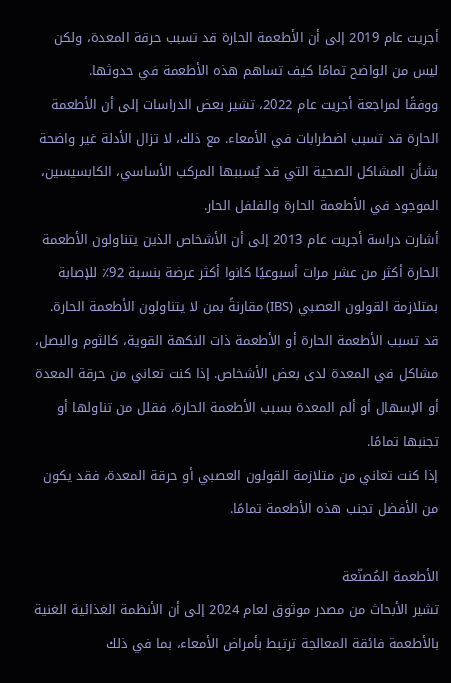أجريت عام 2019 إلى أن الأطعمة الحارة قد تسبب حرقة المعدة، ولكن ليس من الواضح تمامًا كيف تساهم هذه الأطعمة في حدوثها.
ووفقًا لمراجعة أجريت عام 2022، تشير بعض الدراسات إلى أن الأطعمة الحارة قد تسبب اضطرابات في الأمعاء. مع ذلك، لا تزال الأدلة غير واضحة بشأن المشاكل الصحية التي قد يُسببها المركب الأساسي، الكابسيسين، الموجود في الأطعمة الحارة والفلفل الحار.
أشارت دراسة أجريت عام 2013 إلى أن الأشخاص الذين يتناولون الأطعمة الحارة أكثر من عشر مرات أسبوعيًا كانوا أكثر عرضة بنسبة 92٪ للإصابة بمتلازمة القولون العصبي (IBS) مقارنةً بمن لا يتناولون الأطعمة الحارة.
قد تسبب الأطعمة الحارة أو الأطعمة ذات النكهة القوية، كالثوم والبصل، مشاكل في المعدة لدى بعض الأشخاص. إذا كنت تعاني من حرقة المعدة أو الإسهال أو ألم المعدة بسبب الأطعمة الحارة، فقلل من تناولها أو تجنبها تمامًا.
إذا كنت تعاني من متلازمة القولون العصبي أو حرقة المعدة، فقد يكون من الأفضل تجنب هذه الأطعمة تمامًا.

الأطعمة المُصنّعة
تشير الأبحاث من مصدر موثوق لعام 2024 إلى أن الأنظمة الغذائية الغنية بالأطعمة فائقة المعالجة ترتبط بأمراض الأمعاء، بما في ذلك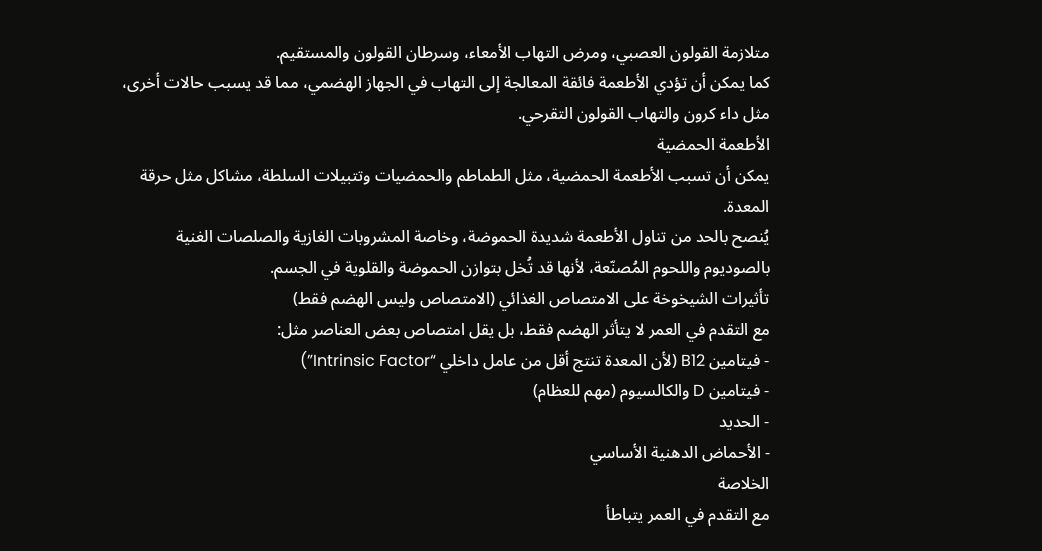متلازمة القولون العصبي، ومرض التهاب الأمعاء، وسرطان القولون والمستقيم.
كما يمكن أن تؤدي الأطعمة فائقة المعالجة إلى التهاب في الجهاز الهضمي، مما قد يسبب حالات أخرى، مثل داء كرون والتهاب القولون التقرحي.
الأطعمة الحمضية
يمكن أن تسبب الأطعمة الحمضية، مثل الطماطم والحمضيات وتتبيلات السلطة، مشاكل مثل حرقة المعدة.
يُنصح بالحد من تناول الأطعمة شديدة الحموضة، وخاصة المشروبات الغازية والصلصات الغنية بالصوديوم واللحوم المُصنّعة، لأنها قد تُخل بتوازن الحموضة والقلوية في الجسم.
تأثيرات الشيخوخة على الامتصاص الغذائي (الامتصاص وليس الهضم فقط)
مع التقدم في العمر لا يتأثر الهضم فقط، بل يقل امتصاص بعض العناصر مثل:
- فيتامين B12 (لأن المعدة تنتج أقل من عامل داخلي “Intrinsic Factor”)
- فيتامين D والكالسيوم (مهم للعظام)
- الحديد
- الأحماض الدهنية الأساسي
الخلاصة
مع التقدم في العمر يتباطأ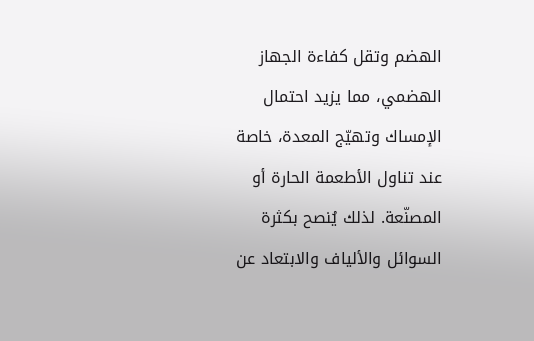الهضم وتقل كفاءة الجهاز الهضمي، مما يزيد احتمال الإمساك وتهيّج المعدة، خاصة عند تناول الأطعمة الحارة أو المصنّعة. لذلك يُنصح بكثرة السوائل والألياف والابتعاد عن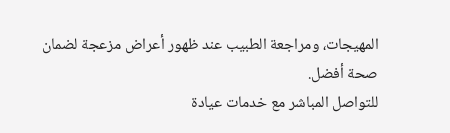المهيجات، ومراجعة الطبيب عند ظهور أعراض مزعجة لضمان صحة أفضل.
للتواصل المباشر مع خدمات عيادة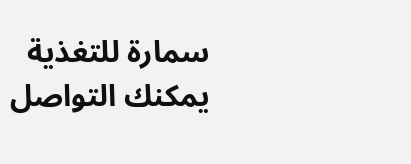سمارة للتغذية
يمكنك التواصل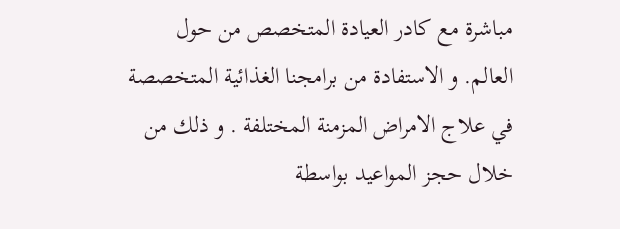مباشرة مع كادر العيادة المتخصص من حول العالم. و الاستفادة من برامجنا الغذائية المتخصصة في علاج الامراض المزمنة المختلفة . و ذلك من خلال حجز المواعيد بواسطة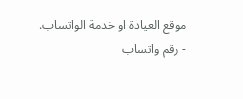موقع العيادة او خدمة الواتساب.
- رقم واتساب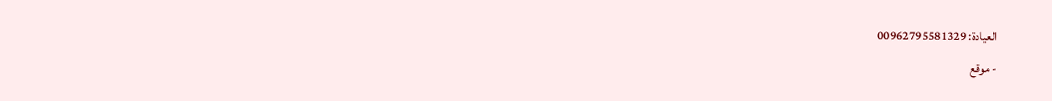العيادة: 00962795581329
- موقع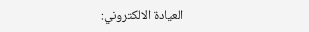العيادة الالكتروني: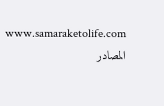www.samaraketolife.com
المصادر